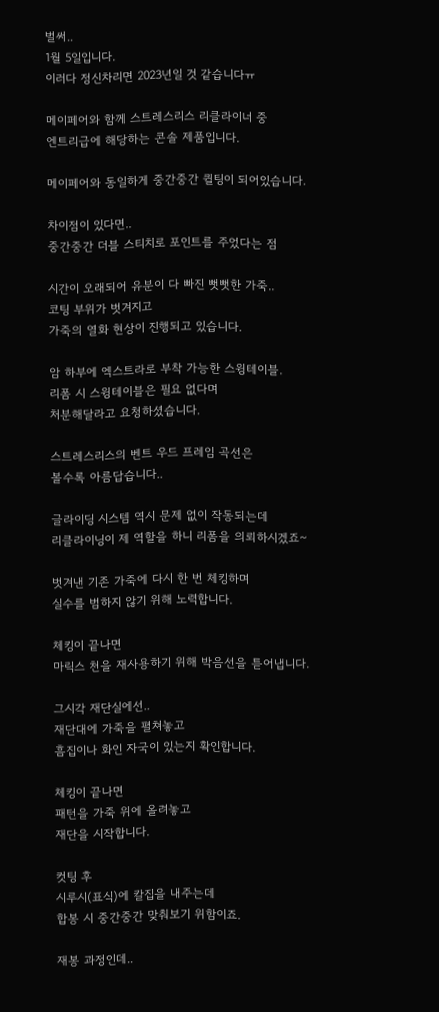벌써..
1월 5일입니다.
이러다 정신차리면 2023년일 것 같습니다ㅠ

메이페어와 함께 스트레스리스 리클라이너 중
엔트리급에 해당하는 콘솔 제품입니다.

메이페어와 동일하게 중간중간 퀼팅이 되어있습니다.

차이점이 있다면..
중간중간 더블 스티치로 포인트를 주었다는 점

시간이 오래되어 유분이 다 빠진 뻣뻣한 가죽..
코팅 부위가 벗겨지고
가죽의 열화 현상이 진행되고 있습니다.

암 하부에 엑스트라로 부착 가능한 스윙테이블.
리폼 시 스윙테이블은 필요 없다며
처분해달라고 요청하셨습니다.

스트레스리스의 벤트 우드 프레임 곡선은
볼수록 아름답습니다..

글라이딩 시스템 역시 문제 없이 작동되는데
리클라이닝이 제 역할을 하니 리폼을 의뢰하시겠죠~

벗겨낸 기존 가죽에 다시 한 번 체킹하며
실수를 범하지 않기 위해 노력합니다.

체킹이 끝나면
마릭스 천을 재사용하기 위해 박음선을 튿어냅니다.

그시각 재단실에선..
재단대에 가죽을 펼쳐놓고
흠집이나 화인 자국이 있는지 확인합니다.

체킹이 끝나면
패턴을 가죽 위에 올려놓고
재단을 시작합니다.

컷팅 후
시루시(표식)에 칼집을 내주는데
합봉 시 중간중간 맞춰보기 위함이죠.

재봉 과정인데..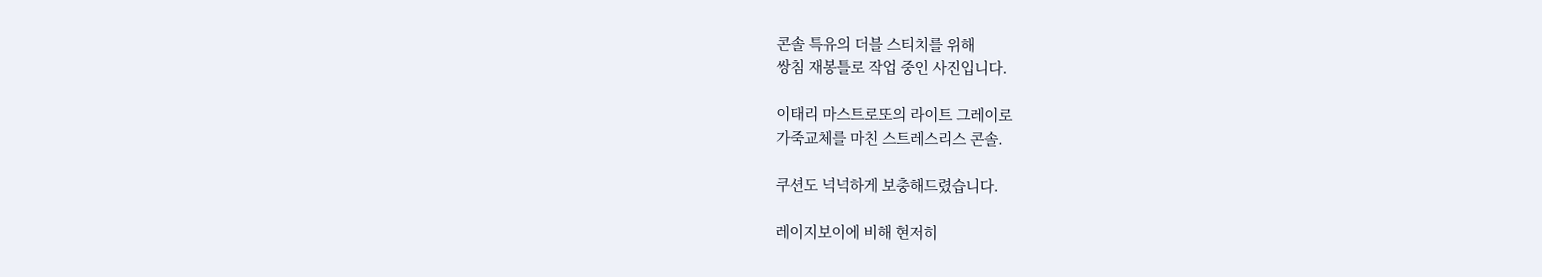콘솔 특유의 더블 스티치를 위해
쌍침 재봉틀로 작업 중인 사진입니다.

이태리 마스트로또의 라이트 그레이로
가죽교체를 마친 스트레스리스 콘솔.

쿠션도 넉넉하게 보충해드렸습니다.

레이지보이에 비해 현저히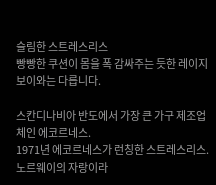슬림한 스트레스리스
빵빵한 쿠션이 몸을 폭 감싸주는 듯한 레이지보이와는 다릅니다.

스칸디나비아 반도에서 가장 큰 가구 제조업체인 에코르네스.
1971년 에코르네스가 런칭한 스트레스리스.
노르웨이의 자랑이라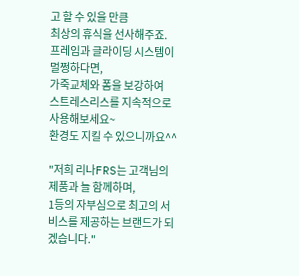고 할 수 있을 만큼
최상의 휴식을 선사해주죠.
프레임과 글라이딩 시스템이 멀쩡하다면,
가죽교체와 폼을 보강하여
스트레스리스를 지속적으로 사용해보세요~
환경도 지킬 수 있으니까요^^

"저희 리나FRS는 고객님의 제품과 늘 함께하며,
1등의 자부심으로 최고의 서비스를 제공하는 브랜드가 되겠습니다."